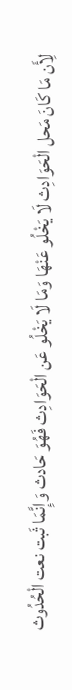لِأَن مَا كَانَ مَحل الْحَوَادِث لَا يَخْلُو عَنْهَا وَمَا لَا يَخْلُو عَن الْحَوَادِث فَهُوَ حَادث وَإِنَّمَا ثَبت نعت الْحُدُوث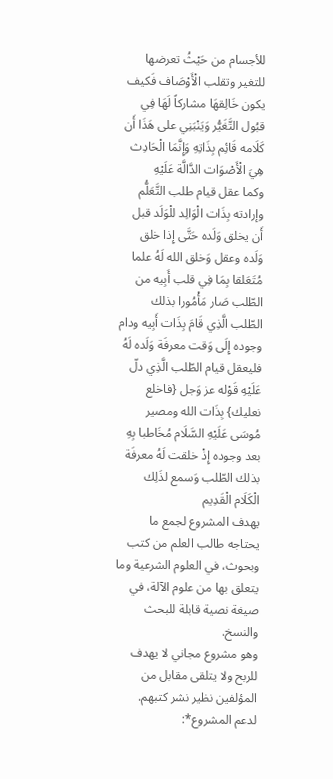للأجسام من حَيْثُ تعرضها للتغير وتقلب الْأَوْصَاف فَكيف يكون خَالِقهَا مشاركاً لَهَا فِي قبُول التَّغَيُّر وَيَنْبَنِي على هَذَا أَن كَلَامه قَائِم بِذَاتِهِ وَإِنَّمَا الْحَادِث هِيَ الْأَصْوَات الدَّالَّة عَلَيْهِ
وكما عقل قيام طلب التَّعَلُّم وإرادته بِذَات الْوَالِد للْوَلَد قبل أَن يخلق وَلَده حَتَّى إِذا خلق وَلَده وعقل وَخلق الله لَهُ علما مُتَعَلقا بِمَا فِي قلب أَبِيه من الطّلب صَار مَأْمُورا بذلك الطّلب الَّذِي قَامَ بِذَات أَبِيه ودام وجوده إِلَى وَقت معرفَة وَلَده لَهُ فليعقل قيام الطّلب الَّذِي دلّ عَلَيْهِ قَوْله عز وَجل {فاخلع نعليك} بِذَات الله ومصير مُوسَى عَلَيْهِ السَّلَام مُخَاطبا بِهِ بعد وجوده إِذْ خلقت لَهُ معرفَة بذلك الطّلب وَسمع لذَلِك الْكَلَام الْقَدِيم
يهدف المشروع لجمع ما يحتاجه طالب العلم من كتب وبحوث، في العلوم الشرعية وما يتعلق بها من علوم الآلة، في صيغة نصية قابلة للبحث والنسخ.
وهو مشروع مجاني لا يهدف للربح ولا يتلقى مقابل من المؤلفين نظير نشر كتبهم.
لدعم المشروع*: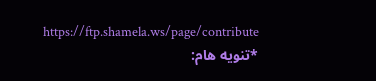https://ftp.shamela.ws/page/contribute
*تنويه هام: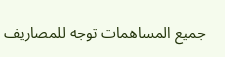جميع المساهمات توجه للمصاريف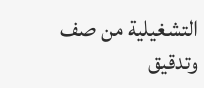التشغيلية من صف وتدقيق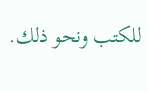للكتب ونحو ذلك.